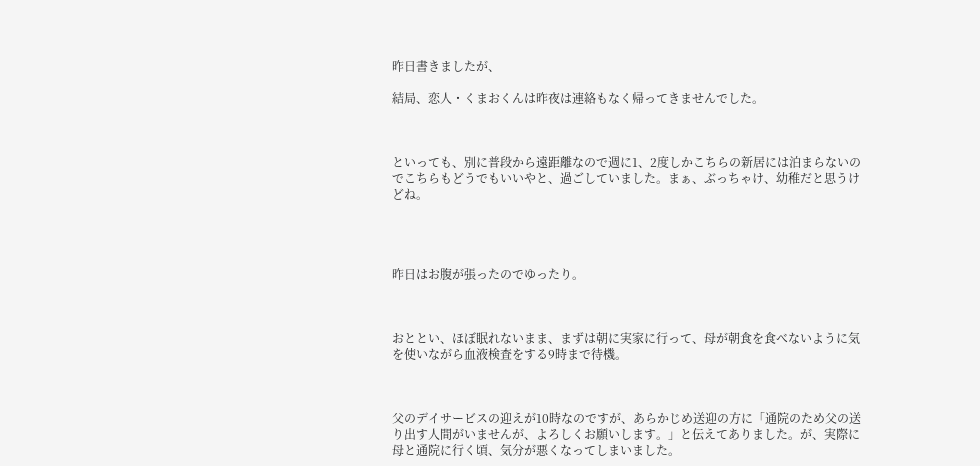昨日書きましたが、

結局、恋人・くまおくんは昨夜は連絡もなく帰ってきませんでした。



といっても、別に普段から遠距離なので週に1、2度しかこちらの新居には泊まらないのでこちらもどうでもいいやと、過ごしていました。まぁ、ぶっちゃけ、幼稚だと思うけどね。




昨日はお腹が張ったのでゆったり。



おととい、ほぼ眠れないまま、まずは朝に実家に行って、母が朝食を食べないように気を使いながら血液検査をする9時まで待機。



父のデイサービスの迎えが10時なのですが、あらかじめ送迎の方に「通院のため父の送り出す人間がいませんが、よろしくお願いします。」と伝えてありました。が、実際に母と通院に行く頃、気分が悪くなってしまいました。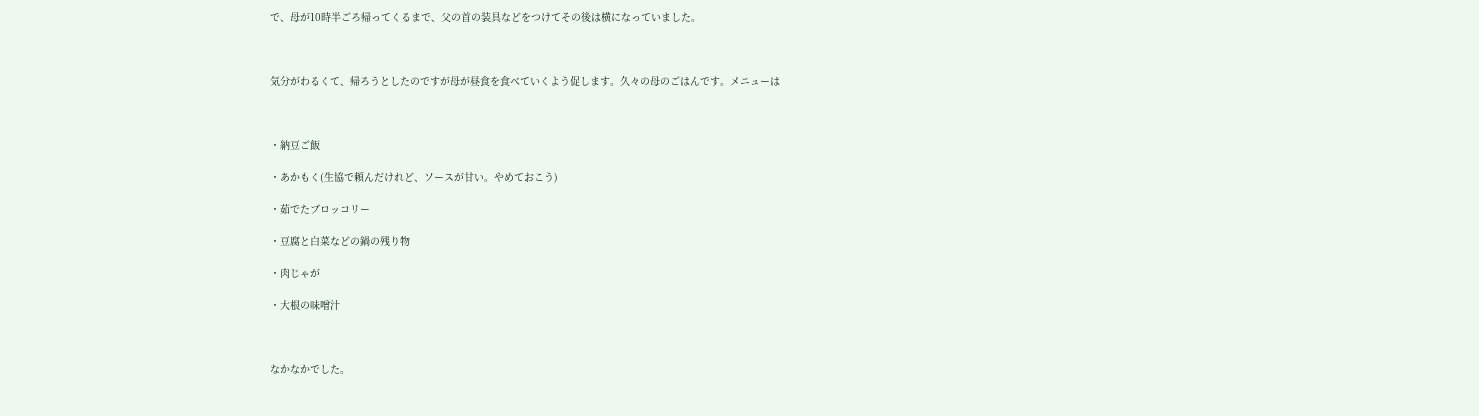で、母が10時半ごろ帰ってくるまで、父の首の装具などをつけてその後は横になっていました。



気分がわるくて、帰ろうとしたのですが母が昼食を食べていくよう促します。久々の母のごはんです。メニューは



・納豆ご飯

・あかもく(生協で頼んだけれど、ソースが甘い。やめておこう)

・茹でたブロッコリー

・豆腐と白菜などの鍋の残り物

・肉じゃが

・大根の味噌汁



なかなかでした。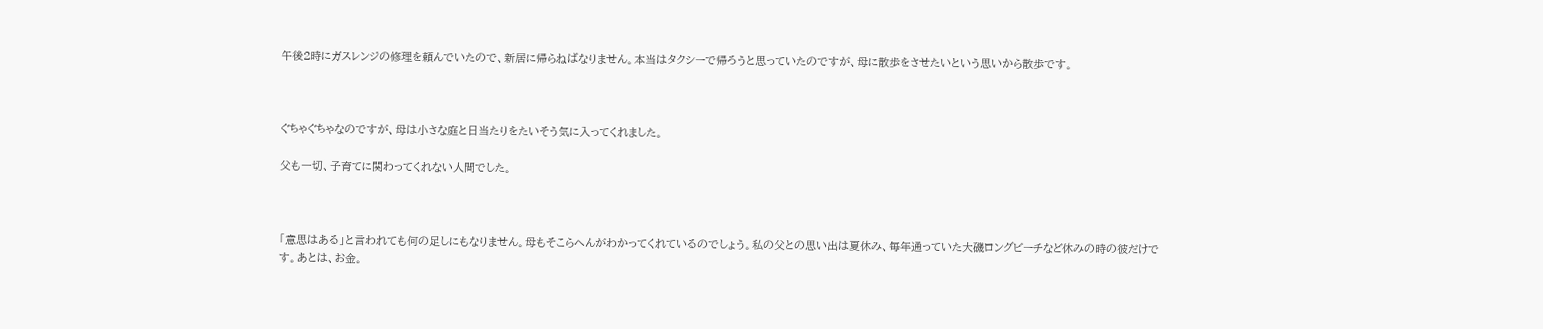午後2時にガスレンジの修理を頼んでいたので、新居に帰らねばなりません。本当はタクシーで帰ろうと思っていたのですが、母に散歩をさせたいという思いから散歩です。



ぐちゃぐちゃなのですが、母は小さな庭と日当たりをたいそう気に入ってくれました。

父も一切、子育てに関わってくれない人間でした。



「意思はある」と言われても何の足しにもなりません。母もそこらへんがわかってくれているのでしょう。私の父との思い出は夏休み、毎年通っていた大磯ロングビーチなど休みの時の彼だけです。あとは、お金。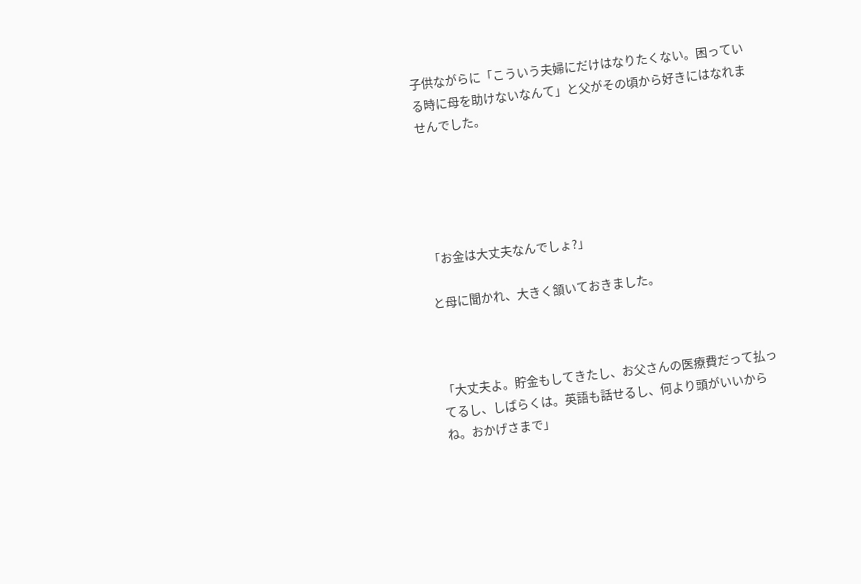子供ながらに「こういう夫婦にだけはなりたくない。困っている時に母を助けないなんて」と父がその頃から好きにはなれませんでした。





「お金は大丈夫なんでしょ?」

と母に聞かれ、大きく頷いておきました。



「大丈夫よ。貯金もしてきたし、お父さんの医療費だって払ってるし、しばらくは。英語も話せるし、何より頭がいいからね。おかげさまで」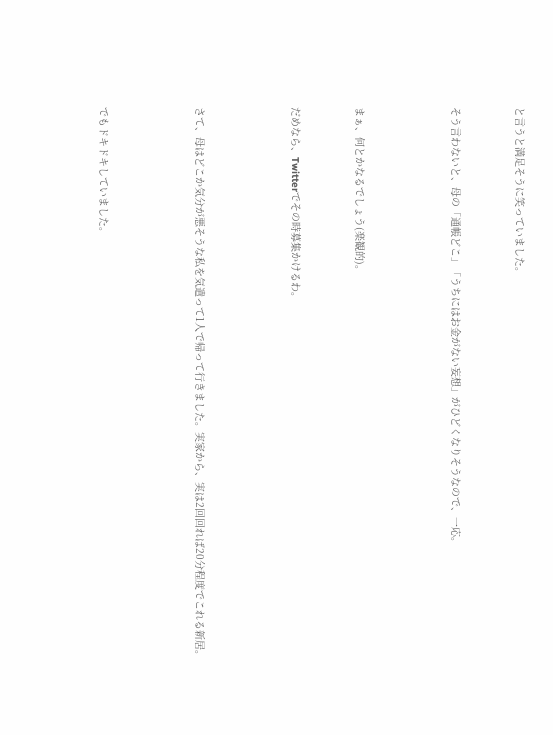と言うと満足そうに笑っていました。



そう言わないと、母の「通帳どこ」「うちにはお金がない妄想」がひどくなりそうなので、一応。





まぁ、何とかなるでしょう(楽観的)。



だめなら、Twitterでその時募集かけるわ。





さて、母はどこか気分が悪そうな私を気遣って1人で帰って行きました。実家から、実は2回回れば20分程度でこれる新居。





でもドキドキしていました。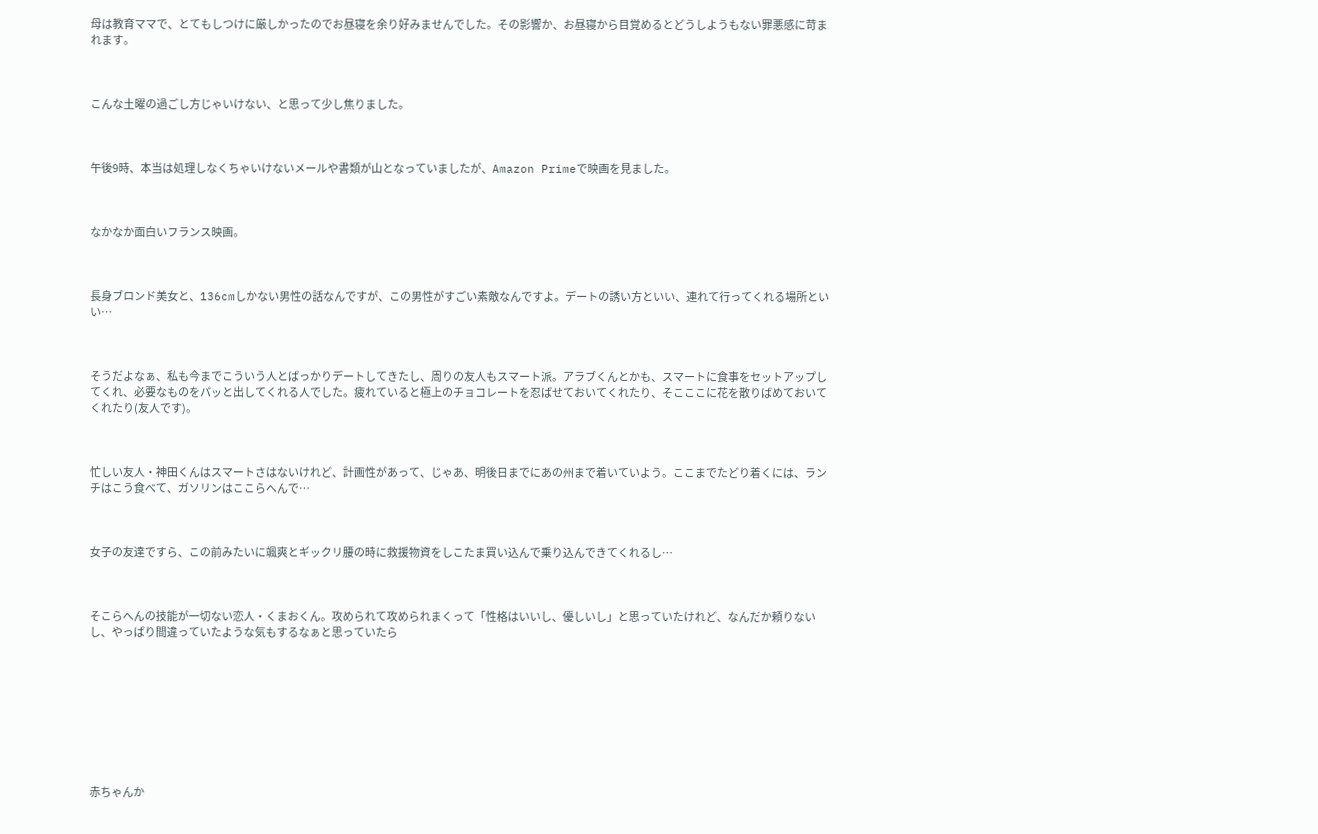母は教育ママで、とてもしつけに厳しかったのでお昼寝を余り好みませんでした。その影響か、お昼寝から目覚めるとどうしようもない罪悪感に苛まれます。



こんな土曜の過ごし方じゃいけない、と思って少し焦りました。



午後9時、本当は処理しなくちゃいけないメールや書類が山となっていましたが、Amazon Primeで映画を見ました。



なかなか面白いフランス映画。



長身ブロンド美女と、136cmしかない男性の話なんですが、この男性がすごい素敵なんですよ。デートの誘い方といい、連れて行ってくれる場所といい…



そうだよなぁ、私も今までこういう人とばっかりデートしてきたし、周りの友人もスマート派。アラブくんとかも、スマートに食事をセットアップしてくれ、必要なものをパッと出してくれる人でした。疲れていると極上のチョコレートを忍ばせておいてくれたり、そこここに花を散りばめておいてくれたり(友人です)。



忙しい友人・神田くんはスマートさはないけれど、計画性があって、じゃあ、明後日までにあの州まで着いていよう。ここまでたどり着くには、ランチはこう食べて、ガソリンはここらへんで…



女子の友達ですら、この前みたいに颯爽とギックリ腰の時に救援物資をしこたま買い込んで乗り込んできてくれるし…



そこらへんの技能が一切ない恋人・くまおくん。攻められて攻められまくって「性格はいいし、優しいし」と思っていたけれど、なんだか頼りないし、やっぱり間違っていたような気もするなぁと思っていたら









赤ちゃんか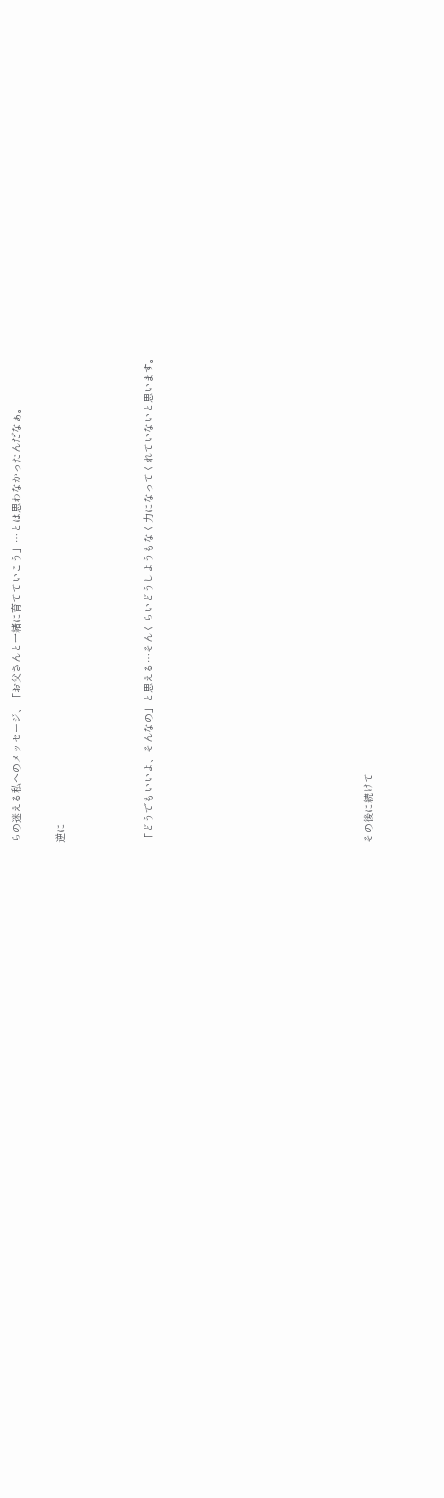らの迷える私へのメッセージ、「お父さんと一緒に育てていこう」…とは思わなかったんだなぁ。

逆に



「どうでもいいよ、そんなの」と思える…そんくらいどうしようもなく力になってくれていないと思います。









その後に続けて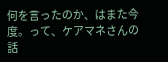何を言ったのか、はまた今度。って、ケアマネさんの話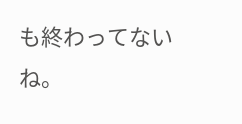も終わってないね。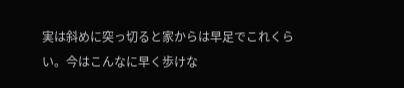実は斜めに突っ切ると家からは早足でこれくらい。今はこんなに早く歩けな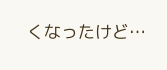くなったけど…